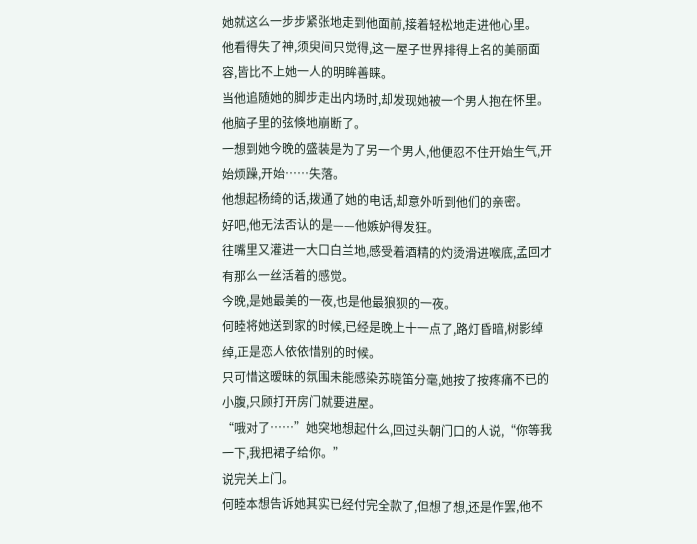她就这么一步步紧张地走到他面前,接着轻松地走进他心里。
他看得失了神,须臾间只觉得,这一屋子世界排得上名的美丽面容,皆比不上她一人的明眸善睐。
当他追随她的脚步走出内场时,却发现她被一个男人抱在怀里。
他脑子里的弦倏地崩断了。
一想到她今晚的盛装是为了另一个男人,他便忍不住开始生气,开始烦躁,开始……失落。
他想起杨绮的话,拨通了她的电话,却意外听到他们的亲密。
好吧,他无法否认的是——他嫉妒得发狂。
往嘴里又灌进一大口白兰地,感受着酒精的灼烫滑进喉底,孟回才有那么一丝活着的感觉。
今晚,是她最美的一夜,也是他最狼狈的一夜。
何睦将她送到家的时候,已经是晚上十一点了,路灯昏暗,树影绰绰,正是恋人依依惜别的时候。
只可惜这暧昧的氛围未能感染苏晓笛分毫,她按了按疼痛不已的小腹,只顾打开房门就要进屋。
“哦对了……”她突地想起什么,回过头朝门口的人说,“你等我一下,我把裙子给你。”
说完关上门。
何睦本想告诉她其实已经付完全款了,但想了想,还是作罢,他不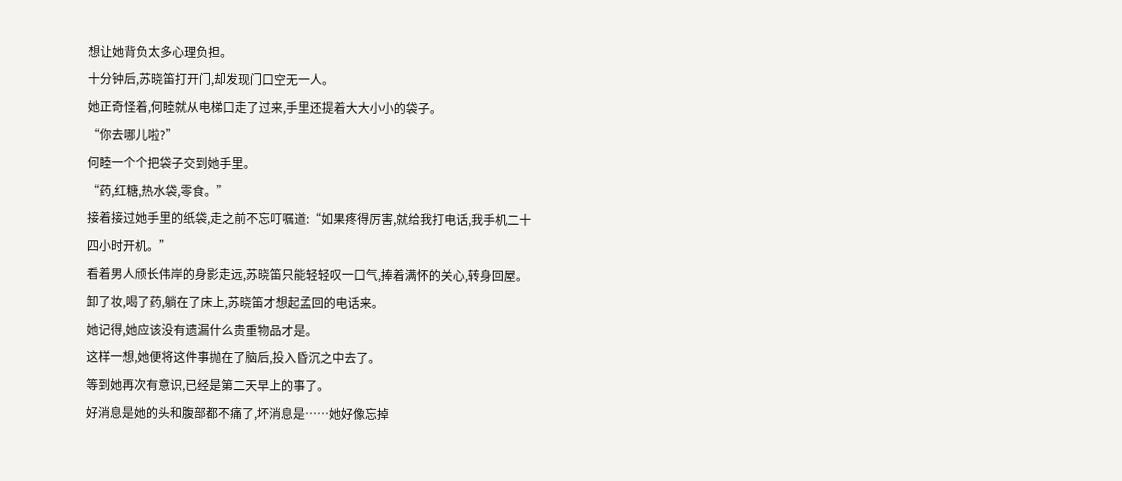想让她背负太多心理负担。
十分钟后,苏晓笛打开门,却发现门口空无一人。
她正奇怪着,何睦就从电梯口走了过来,手里还提着大大小小的袋子。
“你去哪儿啦?”
何睦一个个把袋子交到她手里。
“药,红糖,热水袋,零食。”
接着接过她手里的纸袋,走之前不忘叮嘱道:“如果疼得厉害,就给我打电话,我手机二十四小时开机。”
看着男人颀长伟岸的身影走远,苏晓笛只能轻轻叹一口气,捧着满怀的关心,转身回屋。
卸了妆,喝了药,躺在了床上,苏晓笛才想起孟回的电话来。
她记得,她应该没有遗漏什么贵重物品才是。
这样一想,她便将这件事抛在了脑后,投入昏沉之中去了。
等到她再次有意识,已经是第二天早上的事了。
好消息是她的头和腹部都不痛了,坏消息是……她好像忘掉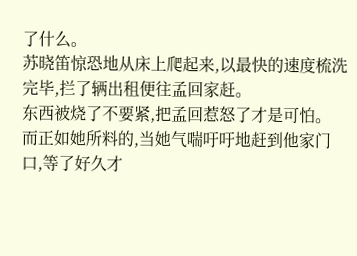了什么。
苏晓笛惊恐地从床上爬起来,以最快的速度梳洗完毕,拦了辆出租便往孟回家赶。
东西被烧了不要紧,把孟回惹怒了才是可怕。
而正如她所料的,当她气喘吁吁地赶到他家门口,等了好久才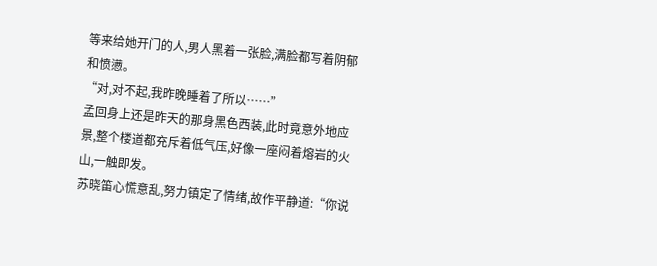等来给她开门的人,男人黑着一张脸,满脸都写着阴郁和愤懑。
“对,对不起,我昨晚睡着了所以……”
孟回身上还是昨天的那身黑色西装,此时竟意外地应景,整个楼道都充斥着低气压,好像一座闷着熔岩的火山,一触即发。
苏晓笛心慌意乱,努力镇定了情绪,故作平静道:“你说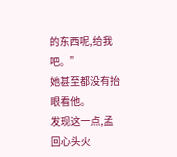的东西呢,给我吧。”
她甚至都没有抬眼看他。
发现这一点,孟回心头火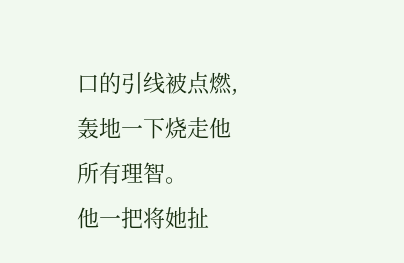口的引线被点燃,轰地一下烧走他所有理智。
他一把将她扯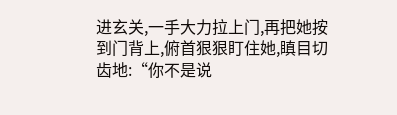进玄关,一手大力拉上门,再把她按到门背上,俯首狠狠盯住她,瞋目切齿地:“你不是说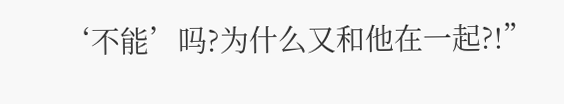‘不能’吗?为什么又和他在一起?!”